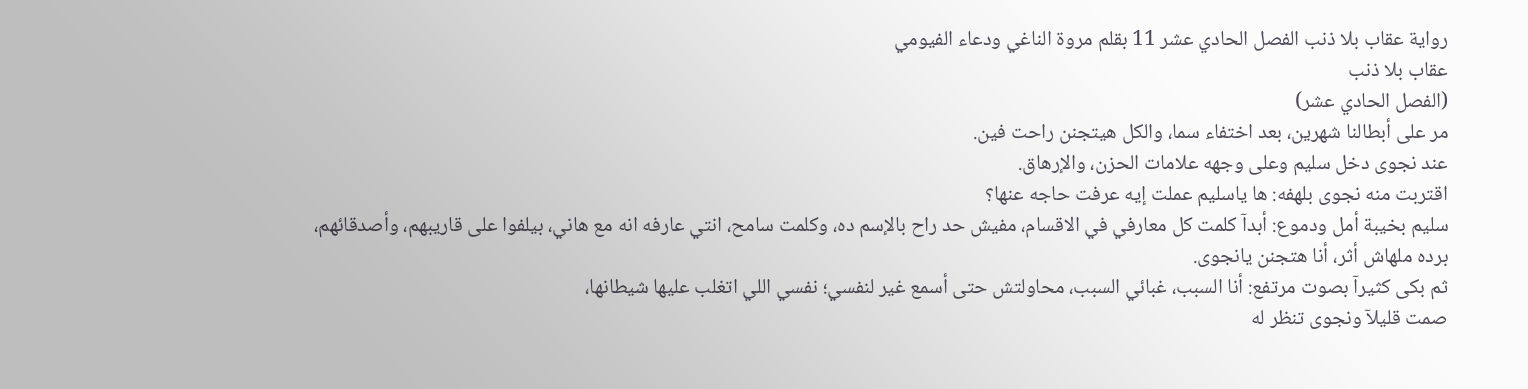رواية عقاب بلا ذنب الفصل الحادي عشر 11 بقلم مروة الناغي ودعاء الفيومي
عقاب بلا ذنب
(الفصل الحادي عشر)
مر على أبطالنا شهرين، بعد اختفاء سما، والكل هيتجنن راحت فين.
عند نجوى دخل سليم وعلى وجهه علامات الحزن، والإرهاق.
اقتربت منه نجوى بلهفه: ها ياسليم عملت إيه عرفت حاجه عنها؟
سليم بخيبة أمل ودموع: أبدآ كلمت كل معارفي في الاقسام، مفيش حد راح بالإسم ده، وكلمت سامح، انتي عارفه انه مع هاني، بيلفوا على قاريبهم، وأصدقائهم، برده ملهاش أثر، أنا هتجنن يانجوى.
ثم بكى كثيرآ بصوت مرتفع: أنا السبب، غبائي السبب، محاولتش حتى أسمع غير لنفسي؛ نفسي اللي اتغلب عليها شيطانها،
صمت قليلآ ونجوى تنظر له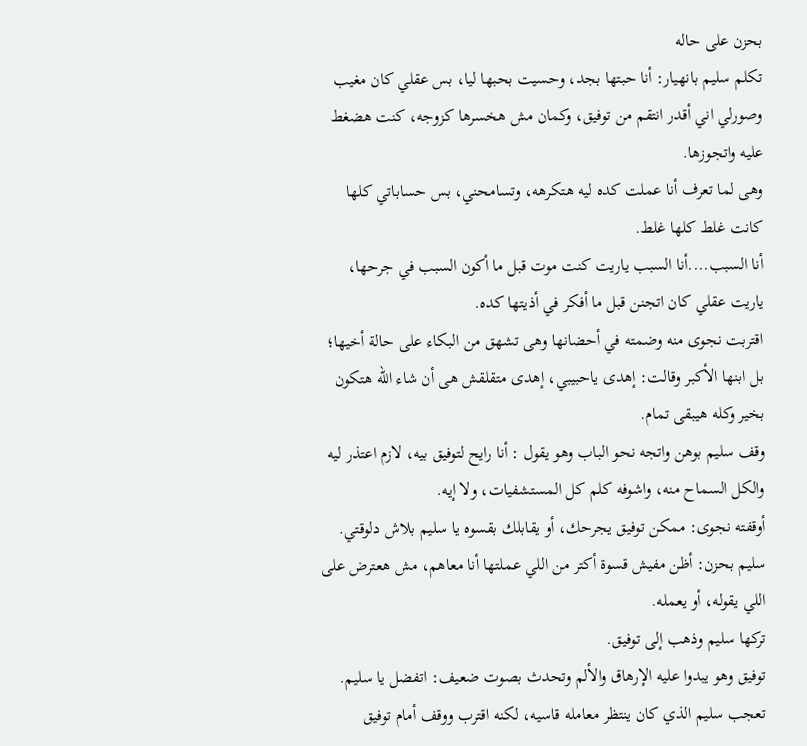بحزن على حاله
تكلم سليم بانهيار: أنا حبتها بجد، وحسيت بحبها ليا، بس عقلي كان مغيب وصورلي اني أقدر انتقم من توفيق، وكمان مش هخسرها كزوجه، كنت هضغط عليه واتجوزها.
وهى لما تعرف أنا عملت كده ليه هتكرهه، وتسامحني، بس حساباتي كلها كانت غلط كلها غلط.
أنا السبب....أنا السبب ياريت كنت موت قبل ما أكون السبب في جرحها، ياريت عقلي كان اتجنن قبل ما أفكر في أذيتها كده.
اقتربت نجوى منه وضمته في أحضانها وهى تشهق من البكاء على حالة أخيها؛ بل ابنها الأكبر وقالت: إهدى ياحبيبي، إهدى متقلقش هى أن شاء الله هتكون بخير وكله هيبقى تمام.
وقف سليم بوهن واتجه نحو الباب وهو يقول : أنا رايح لتوفيق بيه، لازم اعتذر ليه والكل السماح منه، واشوفه كلم كل المستشفيات، ولا إيه.
أوقفته نجوى: ممكن توفيق يجرحك، أو يقابلك بقسوه يا سليم بلاش دلوقتي.
سليم بحزن: أظن مفيش قسوة أكتر من اللي عملتها أنا معاهم، مش هعترض على اللي يقوله، أو يعمله.
تركها سليم وذهب إلى توفيق.
توفيق وهو يبدوا عليه الإرهاق والألم وتحدث بصوت ضعيف: اتفضل يا سليم.
تعجب سليم الذي كان ينتظر معامله قاسيه، لكنه اقترب ووقف أمام توفيق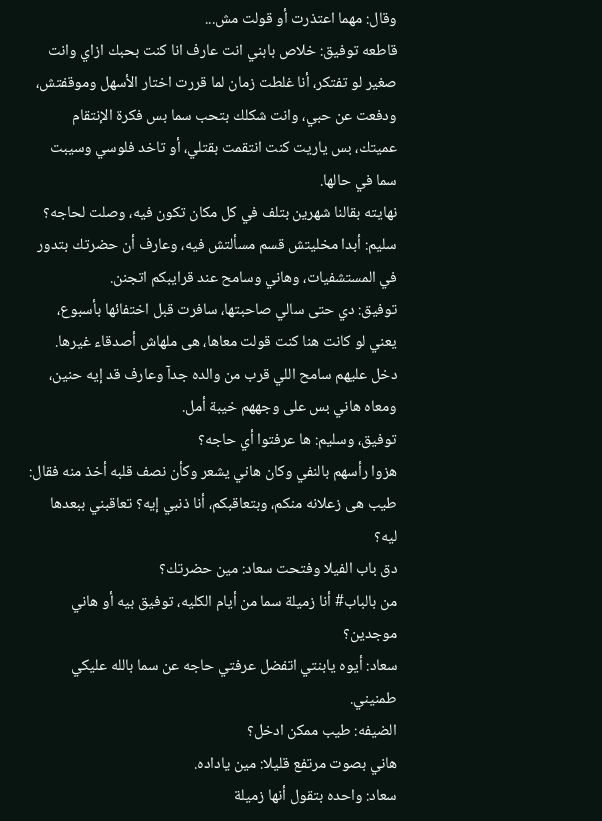وقال: مهما اعتذرت أو قولت مش...
قاطعه توفيق: خلاص بابني انت عارف انا كنت بحبك ازاي وانت صغير لو تفتكر، أنا غلطت زمان لما قررت اختار الأسهل وموقفتش، ودفعت عن حبي، وانت شكلك بتحب سما بس فكرة الإنتقام عميتك، بس ياريت كنت انتقمت بقتلي، أو تاخد فلوسي وسيبت سما في حالها.
نهايته بقالنا شهرين بتلف في كل مكان تكون فيه، وصلت لحاجه؟
سليم: أبدا مخليتش قسم مسألتش فيه، وعارف أن حضرتك بتدور في المستشفيات، وهاني وسامح عند قرايبكم اتجنن.
توفيق: دي حتى سالي صاحبتها، سافرت قبل اختفائها بأسبوع، يعني لو كانت هنا كنت قولت معاها، هى ملهاش أصدقاء غيرها.
دخل عليهم سامح اللي قرب من والده جدآ وعارف قد إيه حنين، ومعاه هاني بس على وجههم خيبة أمل.
توفيق، وسليم: ها عرفتوا أي حاجه؟
هزوا رأسهم بالنفي وكان هاني يشعر وكأن نصف قلبه أخذ منه فقال: طيب هى زعلانه منكم، وبتعاقبكم، أنا ذنبي إيه؟ تعاقبني ببعدها ليه؟
دق باب الفيلا وفتحت سعاد: مين حضرتك؟
من بالباب# أنا زميلة سما من أيام الكليه، توفيق بيه أو هاني موجدين؟
سعاد: أيوه يابنتي اتفضل عرفتي حاجه عن سما بالله عليكي طمنيني.
الضيفه: طيب ممكن ادخل؟
هاني بصوت مرتفع قليلا: مين ياداده.
سعاد: واحده بتقول أنها زميلة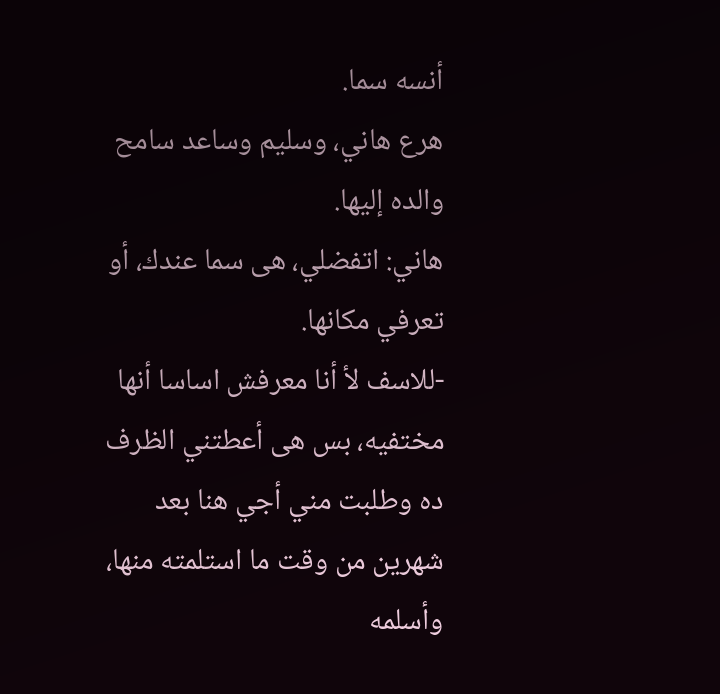أنسه سما.
هرع هاني، وسليم وساعد سامح والده إليها.
هاني: اتفضلي، هى سما عندك، أو تعرفي مكانها.
-للاسف لأ أنا معرفش اساسا أنها مختفيه، بس هى أعطتني الظرف ده وطلبت مني أجي هنا بعد شهرين من وقت ما استلمته منها، وأسلمه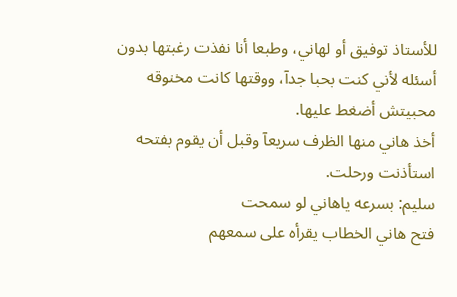للأستاذ توفيق أو لهاني، وطبعا أنا نفذت رغبتها بدون أسئله لأني كنت بحبا جدآ، ووقتها كانت مخنوقه محبيتش أضغط عليها.
أخذ هاني منها الظرف سريعآ وقبل أن يقوم بفتحه استأذنت ورحلت.
سليم: بسرعه ياهاني لو سمحت
فتح هاني الخطاب يقرأه على سمعهم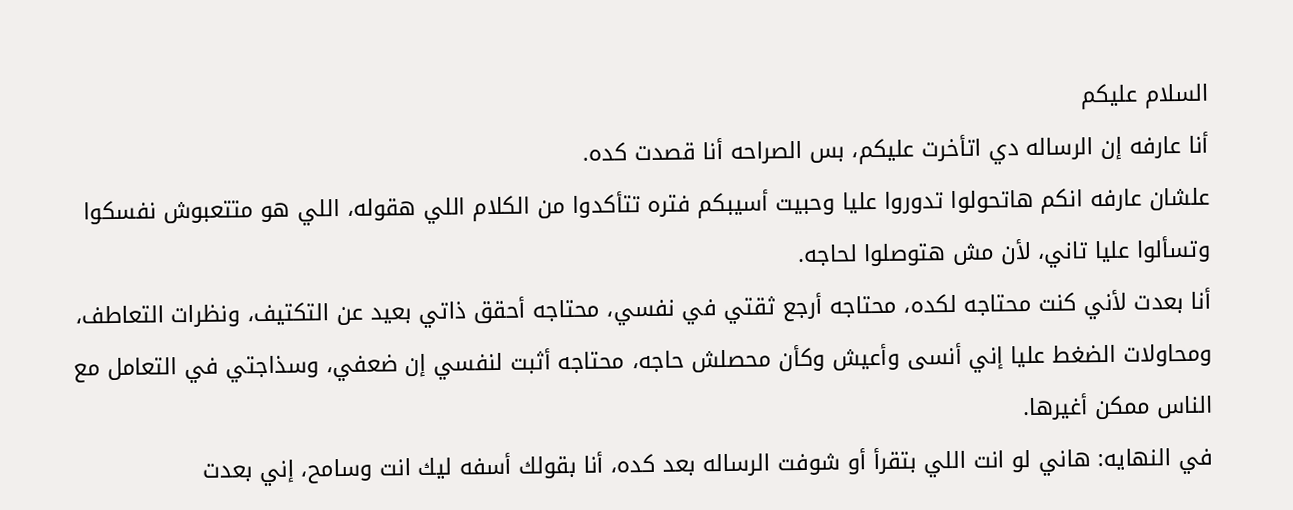السلام عليكم
أنا عارفه إن الرساله دي اتأخرت عليكم، بس الصراحه أنا قصدت كده.
علشان عارفه انكم هاتحولوا تدوروا عليا وحبيت أسيبكم فتره تتأكدوا من الكلام اللي هقوله، اللي هو متتعبوش نفسكوا وتسألوا عليا تاني، لأن مش هتوصلوا لحاجه.
أنا بعدت لأني كنت محتاجه لكده، محتاجه أرجع ثقتي في نفسي، محتاجه أحقق ذاتي بعيد عن التكتيف، ونظرات التعاطف، ومحاولات الضغط عليا إني أنسى وأعيش وكأن محصلش حاجه، محتاجه أثبت لنفسي إن ضعفي، وسذاجتي في التعامل مع الناس ممكن أغيرها.
في النهايه: هاني لو انت اللي بتقرأ أو شوفت الرساله بعد كده، أنا بقولك أسفه ليك انت وسامح، إني بعدت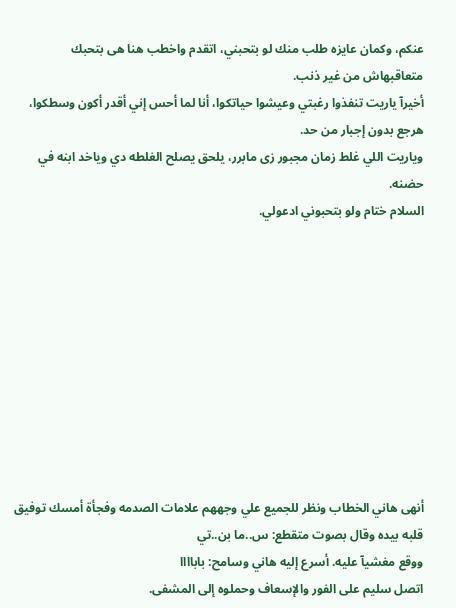عنكم، وكمان عايزه طلب منك لو بتحبني، اتقدم واخطب هنا هى بتحبك متعاقبهاش من غير ذنب.
أخيرآ ياريت تنفذوا رغبتي وعيشوا حياتكوا، أنا لما أحس إني أقدر أكون وسطكوا، هرجع بدون إجبار من حد.
وياريت اللي غلط زمان مجبور زى مابرر، يلحق يصلح الغلطه دي وياخد ابنه في حضنه.
السلام ختام ولو بتحبوني ادعولي.










أنهى هاني الخطاب ونظر للجميع علي وجههم علامات الصدمه وفجأة أمسك توفيق قلبه بيده وقال بصوت متقطع: س..ما بن..تي
ووقع مغشيآ عليه. أسرع إليه هاني وسامح: باباااا
اتصل سليم على الفور والإسعاف وحملوه إلى المشفى.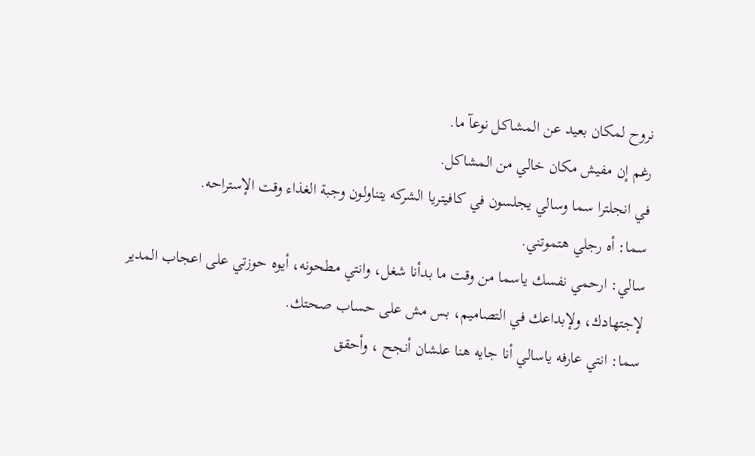نروح لمكان بعيد عن المشاكل نوعآ ما.
رغم إن مفيش مكان خالي من المشاكل.
في انجلترا سما وسالي يجلسون في كافيتريا الشركه يتناولون وجبة الغذاء وقت الإستراحه.
سما: أه رجلي هتموتني.
سالي: ارحمي نفسك ياسما من وقت ما بدأنا شغل، وانتي مطحونه، أيوه حوزتي على اعجاب المدير لإجتهادك، ولإبداعك في التصاميم، بس مش على حساب صحتك.
سما: انتي عارفه ياسالي أنا جايه هنا علشان أنجح ، وأحقق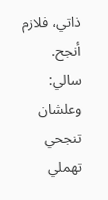ذاتي، فلازم أنجح.
سالي: وعلشان تنجحي تهملي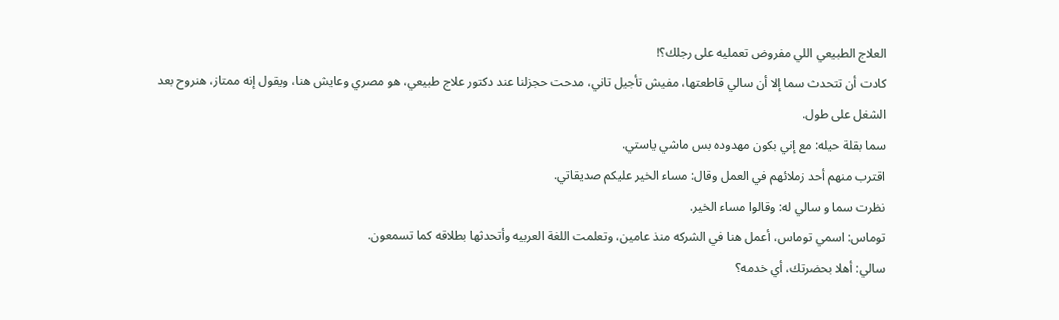العلاج الطبيعي اللي مفروض تعمليه على رجلك؟!
كادت أن تتحدث سما إلا أن سالي قاطعتها، مفيش تأجيل تاني، مدحت حجزلنا عند دكتور علاج طبيعي، هو مصري وعايش هنا، ويقول إنه ممتاز، هنروح بعد الشغل على طول.
سما بقلة حيله: مع إني بكون مهدوده بس ماشي ياستي.
اقترب منهم أحد زملائهم في العمل وقال: مساء الخير عليكم صديقاتي.
نظرت سما و سالي له: وقالوا مساء الخير.
توماس: اسمي توماس، أعمل هنا في الشركه منذ عامين، وتعلمت اللغة العربيه وأتحدثها بطلاقه كما تسمعون.
سالي: أهلا بحضرتك، أي خدمه؟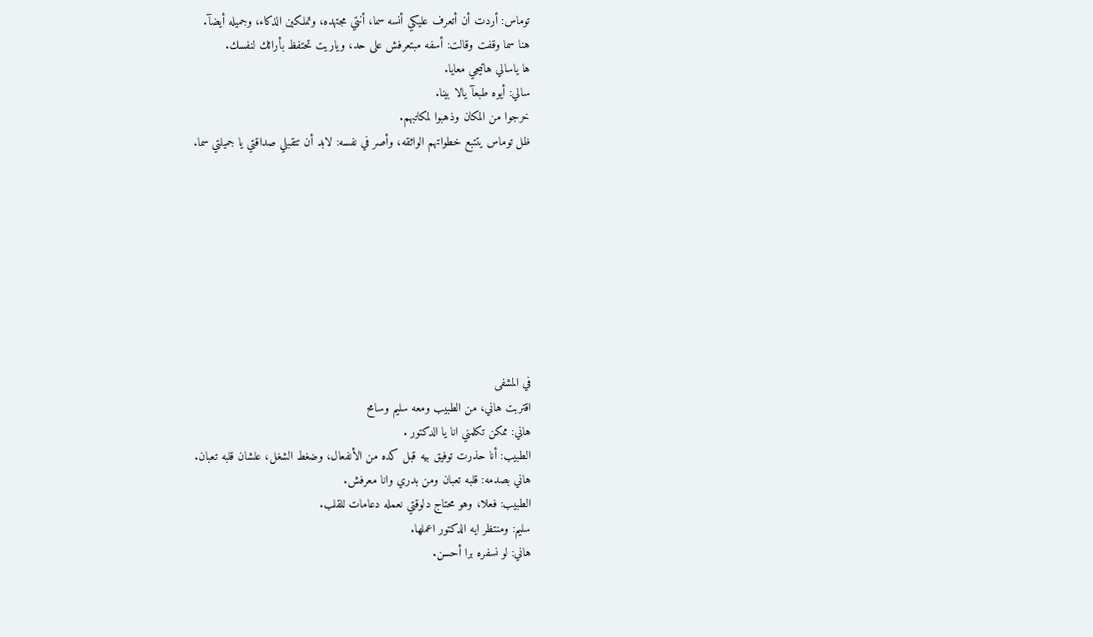توماس: أردت أن أتعرف عليكي أنسه سما، أنتي مجتهده، وتملكين الذكاء، وجميله أيضآ.
هنا سما وقفت وقالت: أسفه مبتعرفش على حد، وياريت تحتفظ بأرائك لنفسك.
ها ياسالي هاتيجي معايا.
سالي: أيوه طبعآ يالا بينا.
خرجوا من المكان وذهبوا لمكاتبهم.
ظل توماس يتتبع خطواتهم الواثقه، وأصر في نفسه: لابد أن تتقبلي صداقتي يا جميلتي سما.









في المشفى
اقتربت هاني، من الطبيب ومعه سليم وسامح
هاني: ممكن تكلمني انا يا الدكتور .
الطبيب: أنا حذرت توفيق بيه قبل كده من الأنفعال، وضغط الشغل، علشان قلبه تعبان.
هاني بصدمه: قلبه تعبان ومن بدري وانا معرفش.
الطبيب: فعلا، وهو محتاج دلوقتي نعمله دعامات للقلب.
سليم: ومنتظر ايه الدكتور اعملها.
هاني: لو نسفره برا أحسن.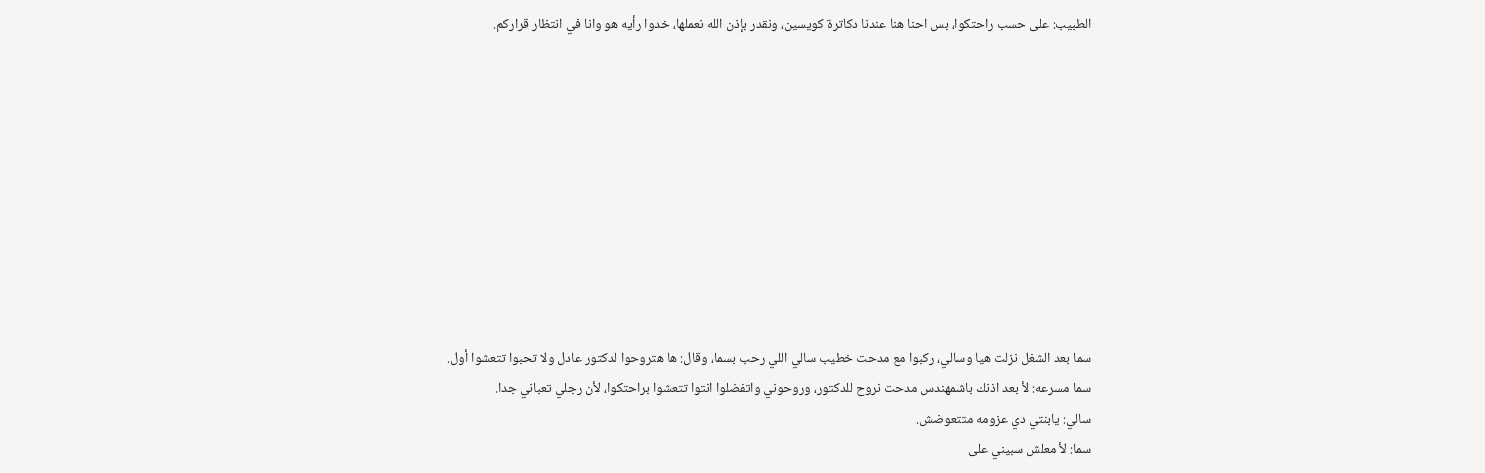الطبيب: على حسب راحتكوا، بس احنا هنا عندنا دكاترة كويسين، ونقدر بإذن الله نعملها، خدوا رأيه هو وانا في انتظار قراركم.










سما بعد الشغل نزلت هيا وسالي، ركبوا مع مدحت خطيب سالي اللي رحب بسما، وقال: ها هتروحوا لدكتور عادل ولا تحبوا تتعشوا أول.
سما مسرعه: لأ بعد اذنك باشمهندس مدحت نروح للدكتور، وروحوني واتفضلوا انتوا تتعشوا براحتكوا، لأن رجلي تعباني جدا.
سالي: يابنتي دي عزومه متتعوضش.
سما: لأ معلش سبيني على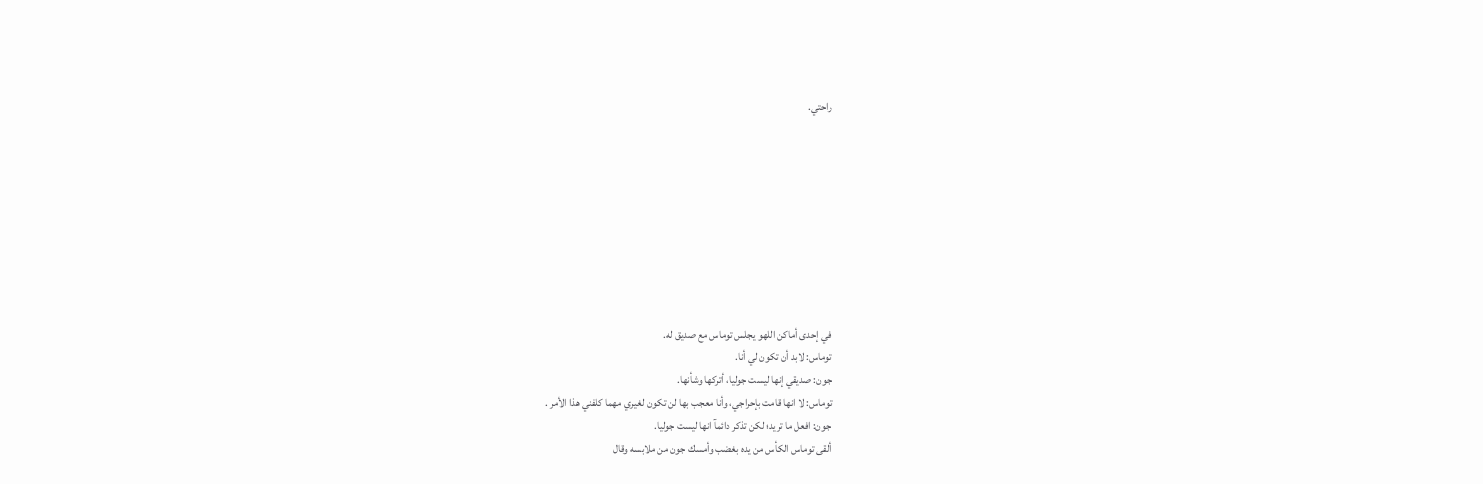راحتي.









في إحدى أماكن اللهو يجلس توماس مع صديق له.
توماس: لابد أن تكون لي أنا.
جون: صديقي إنها ليست جوليا، أتركها وشأنها.
توماس: لا انها قامت بإحراجي، وأنا معجب بها لن تكون لغيري مهما كلفني هذا الأمر .
جون: افعل ما تريد؛ لكن تذكر دائمآ انها ليست جوليا.
ألقى توماس الكأس من يده بغضب وأمسك جون من ملابسه وقال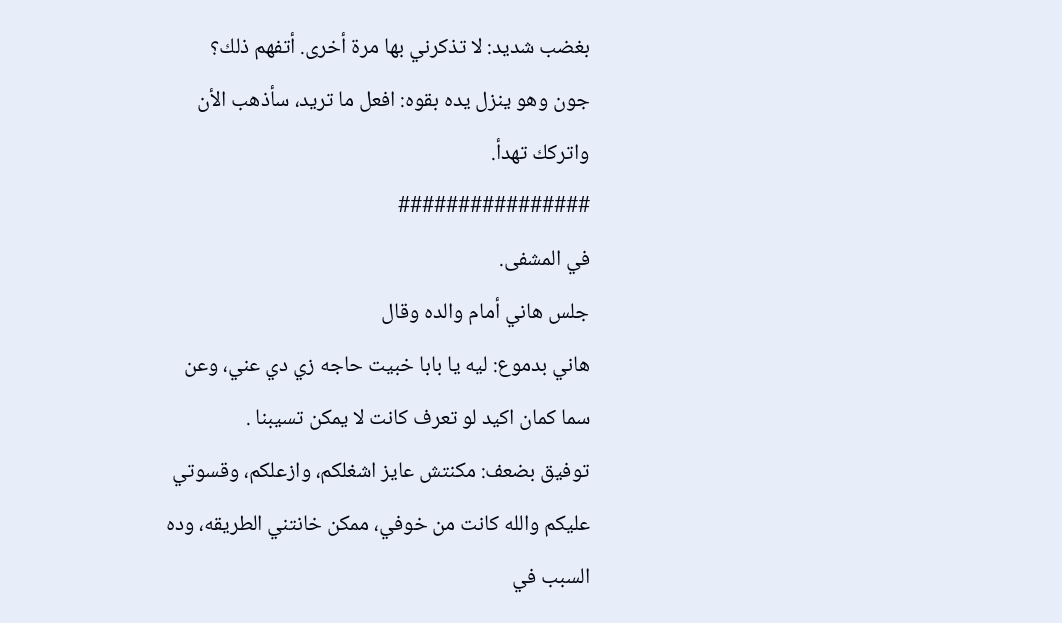بغضب شديد: لا تذكرني بها مرة أخرى. أتفهم ذلك؟
جون وهو ينزل يده بقوه: افعل ما تريد، سأذهب الأن واتركك تهدأ.
################
في المشفى.
جلس هاني أمام والده وقال
هاني بدموع: ليه يا بابا خبيت حاجه زي دي عني، وعن سما كمان اكيد لو تعرف كانت لا يمكن تسيبنا .
توفيق بضعف: مكنتش عايز اشغلكم، وازعلكم، وقسوتي عليكم والله كانت من خوفي، ممكن خانتني الطريقه، وده السبب في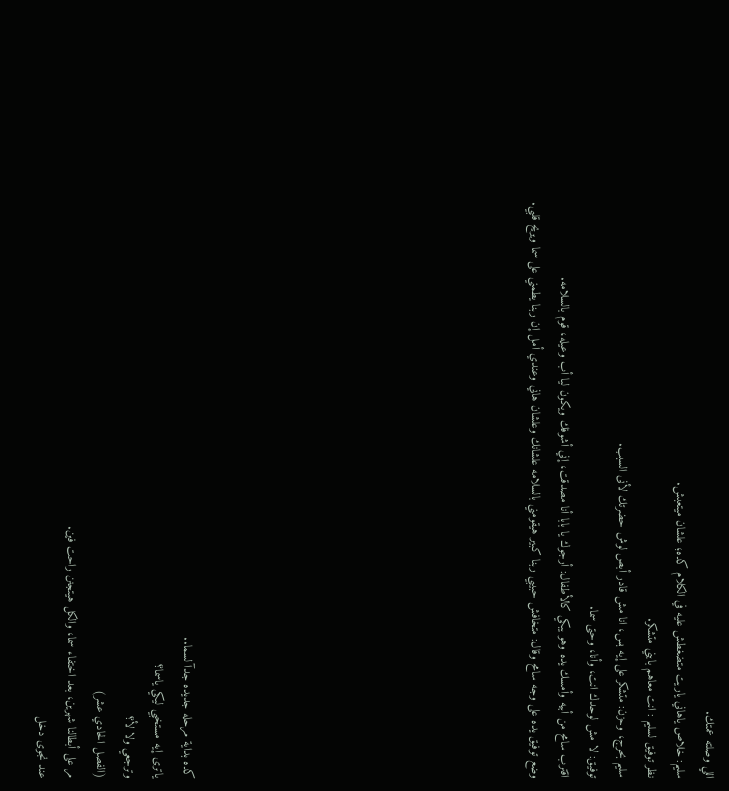اللي وصلته عمتك.
سليم: خلاص ياهاني ياريت متضغطش عليه في الكلام كده؛ علشان ميتعبش.
نظر توفيق لسليم : انت معاهم بابني متشكر.
سليم بحرج، وحزن: متشكر على إيه بس، انا مش قادر أبص لوش حضرتك لأنى السبب.
توفيق: لا مش لوحدك انت، وأنا، وحتى سما.
اقترب سامح من أبيه وأمسك يده وهو يبكي كالأطفال: أرجوك يا بابا أنا مصدقت، إني أشوفك ويكون ليا أب وعيله، قوم بالسلامه.
وضع توفيق يده على وجه سامح وقال: متخافش حبيبي ربنا كبير هيقومني بالسلامه علشانك وعلشان هاني وعندي أمل إن ربنا يطمني على سما ويريح قلبي.











كده بداية مرحله جديده جدآ لسما..
ياترى إيه مستخبي ليكي ياسما؟
وترجعي ولا لأ؟
(الفصل الحادي عشر)
مر على أبطالنا شهرين، بعد اختفاء سما، والكل هيتجنن راحت فين.
عند نجوى دخل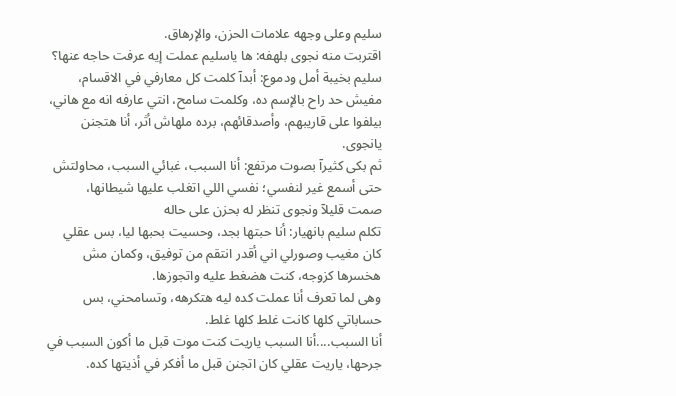سليم وعلى وجهه علامات الحزن، والإرهاق.
اقتربت منه نجوى بلهفه: ها ياسليم عملت إيه عرفت حاجه عنها؟
سليم بخيبة أمل ودموع: أبدآ كلمت كل معارفي في الاقسام، مفيش حد راح بالإسم ده، وكلمت سامح، انتي عارفه انه مع هاني، بيلفوا على قاريبهم، وأصدقائهم، برده ملهاش أثر، أنا هتجنن يانجوى.
ثم بكى كثيرآ بصوت مرتفع: أنا السبب، غبائي السبب، محاولتش حتى أسمع غير لنفسي؛ نفسي اللي اتغلب عليها شيطانها،
صمت قليلآ ونجوى تنظر له بحزن على حاله
تكلم سليم بانهيار: أنا حبتها بجد، وحسيت بحبها ليا، بس عقلي كان مغيب وصورلي اني أقدر انتقم من توفيق، وكمان مش هخسرها كزوجه، كنت هضغط عليه واتجوزها.
وهى لما تعرف أنا عملت كده ليه هتكرهه، وتسامحني، بس حساباتي كلها كانت غلط كلها غلط.
أنا السبب....أنا السبب ياريت كنت موت قبل ما أكون السبب في جرحها، ياريت عقلي كان اتجنن قبل ما أفكر في أذيتها كده.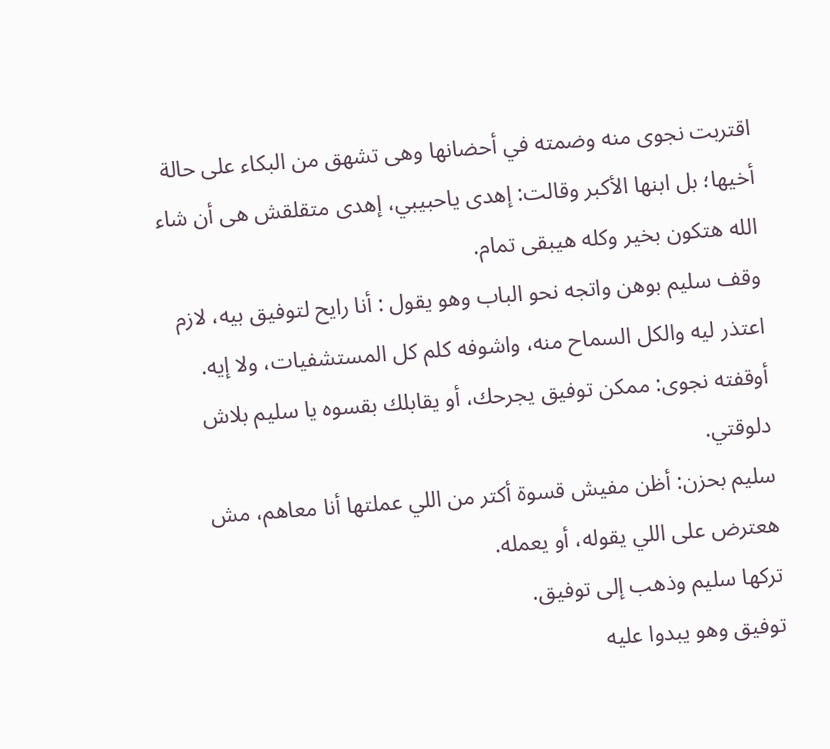اقتربت نجوى منه وضمته في أحضانها وهى تشهق من البكاء على حالة أخيها؛ بل ابنها الأكبر وقالت: إهدى ياحبيبي، إهدى متقلقش هى أن شاء الله هتكون بخير وكله هيبقى تمام.
وقف سليم بوهن واتجه نحو الباب وهو يقول : أنا رايح لتوفيق بيه، لازم اعتذر ليه والكل السماح منه، واشوفه كلم كل المستشفيات، ولا إيه.
أوقفته نجوى: ممكن توفيق يجرحك، أو يقابلك بقسوه يا سليم بلاش دلوقتي.
سليم بحزن: أظن مفيش قسوة أكتر من اللي عملتها أنا معاهم، مش هعترض على اللي يقوله، أو يعمله.
تركها سليم وذهب إلى توفيق.
توفيق وهو يبدوا عليه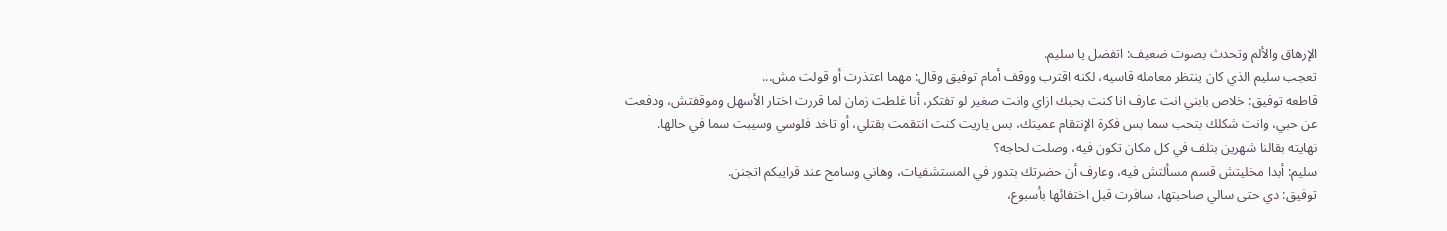الإرهاق والألم وتحدث بصوت ضعيف: اتفضل يا سليم.
تعجب سليم الذي كان ينتظر معامله قاسيه، لكنه اقترب ووقف أمام توفيق وقال: مهما اعتذرت أو قولت مش...
قاطعه توفيق: خلاص بابني انت عارف انا كنت بحبك ازاي وانت صغير لو تفتكر، أنا غلطت زمان لما قررت اختار الأسهل وموقفتش، ودفعت عن حبي، وانت شكلك بتحب سما بس فكرة الإنتقام عميتك، بس ياريت كنت انتقمت بقتلي، أو تاخد فلوسي وسيبت سما في حالها.
نهايته بقالنا شهرين بتلف في كل مكان تكون فيه، وصلت لحاجه؟
سليم: أبدا مخليتش قسم مسألتش فيه، وعارف أن حضرتك بتدور في المستشفيات، وهاني وسامح عند قرايبكم اتجنن.
توفيق: دي حتى سالي صاحبتها، سافرت قبل اختفائها بأسبوع،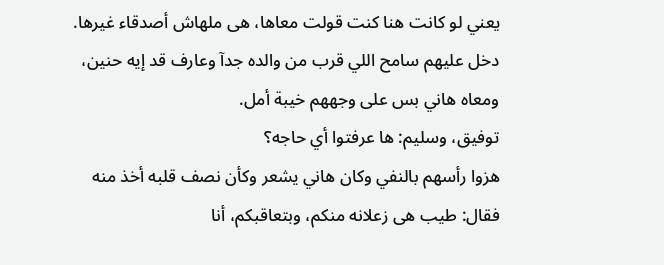يعني لو كانت هنا كنت قولت معاها، هى ملهاش أصدقاء غيرها.
دخل عليهم سامح اللي قرب من والده جدآ وعارف قد إيه حنين، ومعاه هاني بس على وجههم خيبة أمل.
توفيق، وسليم: ها عرفتوا أي حاجه؟
هزوا رأسهم بالنفي وكان هاني يشعر وكأن نصف قلبه أخذ منه فقال: طيب هى زعلانه منكم، وبتعاقبكم، أنا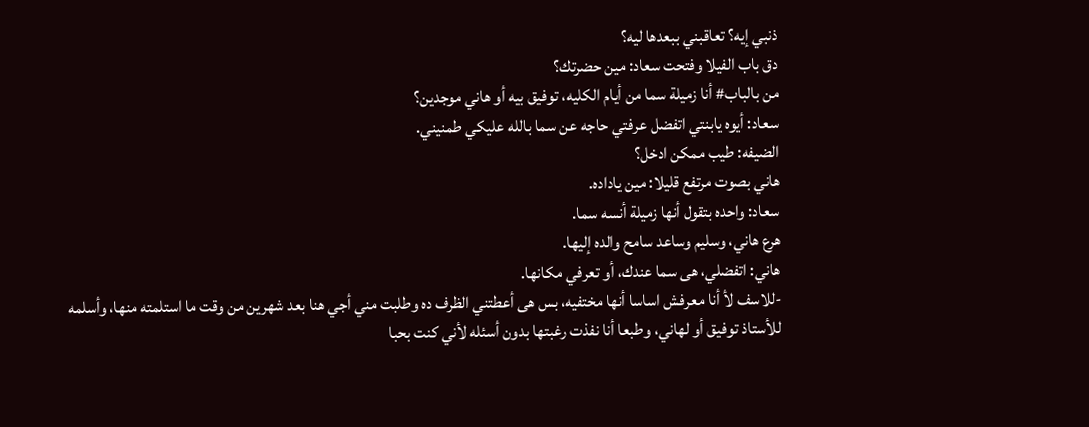ذنبي إيه؟ تعاقبني ببعدها ليه؟
دق باب الفيلا وفتحت سعاد: مين حضرتك؟
من بالباب# أنا زميلة سما من أيام الكليه، توفيق بيه أو هاني موجدين؟
سعاد: أيوه يابنتي اتفضل عرفتي حاجه عن سما بالله عليكي طمنيني.
الضيفه: طيب ممكن ادخل؟
هاني بصوت مرتفع قليلا: مين ياداده.
سعاد: واحده بتقول أنها زميلة أنسه سما.
هرع هاني، وسليم وساعد سامح والده إليها.
هاني: اتفضلي، هى سما عندك، أو تعرفي مكانها.
-للاسف لأ أنا معرفش اساسا أنها مختفيه، بس هى أعطتني الظرف ده وطلبت مني أجي هنا بعد شهرين من وقت ما استلمته منها، وأسلمه للأستاذ توفيق أو لهاني، وطبعا أنا نفذت رغبتها بدون أسئله لأني كنت بحبا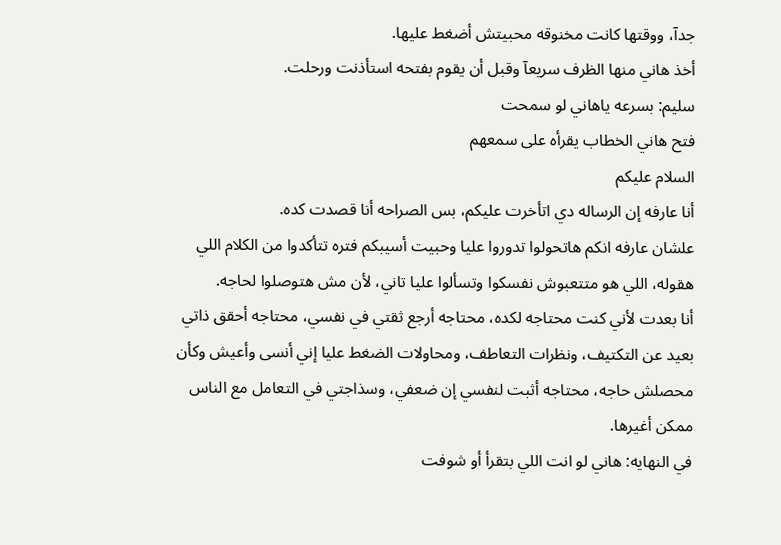جدآ، ووقتها كانت مخنوقه محبيتش أضغط عليها.
أخذ هاني منها الظرف سريعآ وقبل أن يقوم بفتحه استأذنت ورحلت.
سليم: بسرعه ياهاني لو سمحت
فتح هاني الخطاب يقرأه على سمعهم
السلام عليكم
أنا عارفه إن الرساله دي اتأخرت عليكم، بس الصراحه أنا قصدت كده.
علشان عارفه انكم هاتحولوا تدوروا عليا وحبيت أسيبكم فتره تتأكدوا من الكلام اللي هقوله، اللي هو متتعبوش نفسكوا وتسألوا عليا تاني، لأن مش هتوصلوا لحاجه.
أنا بعدت لأني كنت محتاجه لكده، محتاجه أرجع ثقتي في نفسي، محتاجه أحقق ذاتي بعيد عن التكتيف، ونظرات التعاطف، ومحاولات الضغط عليا إني أنسى وأعيش وكأن محصلش حاجه، محتاجه أثبت لنفسي إن ضعفي، وسذاجتي في التعامل مع الناس ممكن أغيرها.
في النهايه: هاني لو انت اللي بتقرأ أو شوفت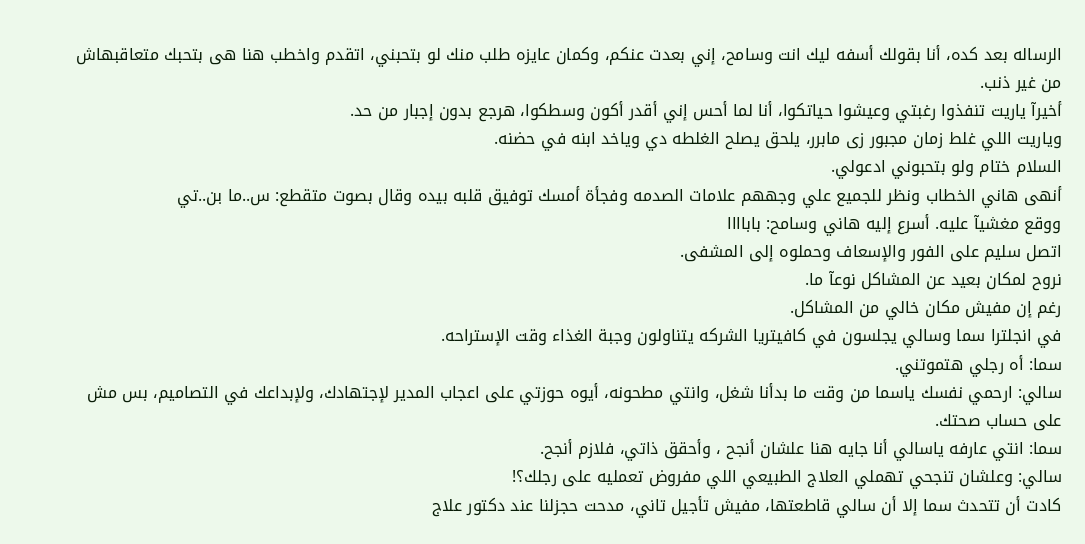الرساله بعد كده، أنا بقولك أسفه ليك انت وسامح، إني بعدت عنكم، وكمان عايزه طلب منك لو بتحبني، اتقدم واخطب هنا هى بتحبك متعاقبهاش من غير ذنب.
أخيرآ ياريت تنفذوا رغبتي وعيشوا حياتكوا، أنا لما أحس إني أقدر أكون وسطكوا، هرجع بدون إجبار من حد.
وياريت اللي غلط زمان مجبور زى مابرر، يلحق يصلح الغلطه دي وياخد ابنه في حضنه.
السلام ختام ولو بتحبوني ادعولي.
أنهى هاني الخطاب ونظر للجميع علي وجههم علامات الصدمه وفجأة أمسك توفيق قلبه بيده وقال بصوت متقطع: س..ما بن..تي
ووقع مغشيآ عليه. أسرع إليه هاني وسامح: باباااا
اتصل سليم على الفور والإسعاف وحملوه إلى المشفى.
نروح لمكان بعيد عن المشاكل نوعآ ما.
رغم إن مفيش مكان خالي من المشاكل.
في انجلترا سما وسالي يجلسون في كافيتريا الشركه يتناولون وجبة الغذاء وقت الإستراحه.
سما: أه رجلي هتموتني.
سالي: ارحمي نفسك ياسما من وقت ما بدأنا شغل، وانتي مطحونه، أيوه حوزتي على اعجاب المدير لإجتهادك، ولإبداعك في التصاميم، بس مش على حساب صحتك.
سما: انتي عارفه ياسالي أنا جايه هنا علشان أنجح ، وأحقق ذاتي، فلازم أنجح.
سالي: وعلشان تنجحي تهملي العلاج الطبيعي اللي مفروض تعمليه على رجلك؟!
كادت أن تتحدث سما إلا أن سالي قاطعتها، مفيش تأجيل تاني، مدحت حجزلنا عند دكتور علاج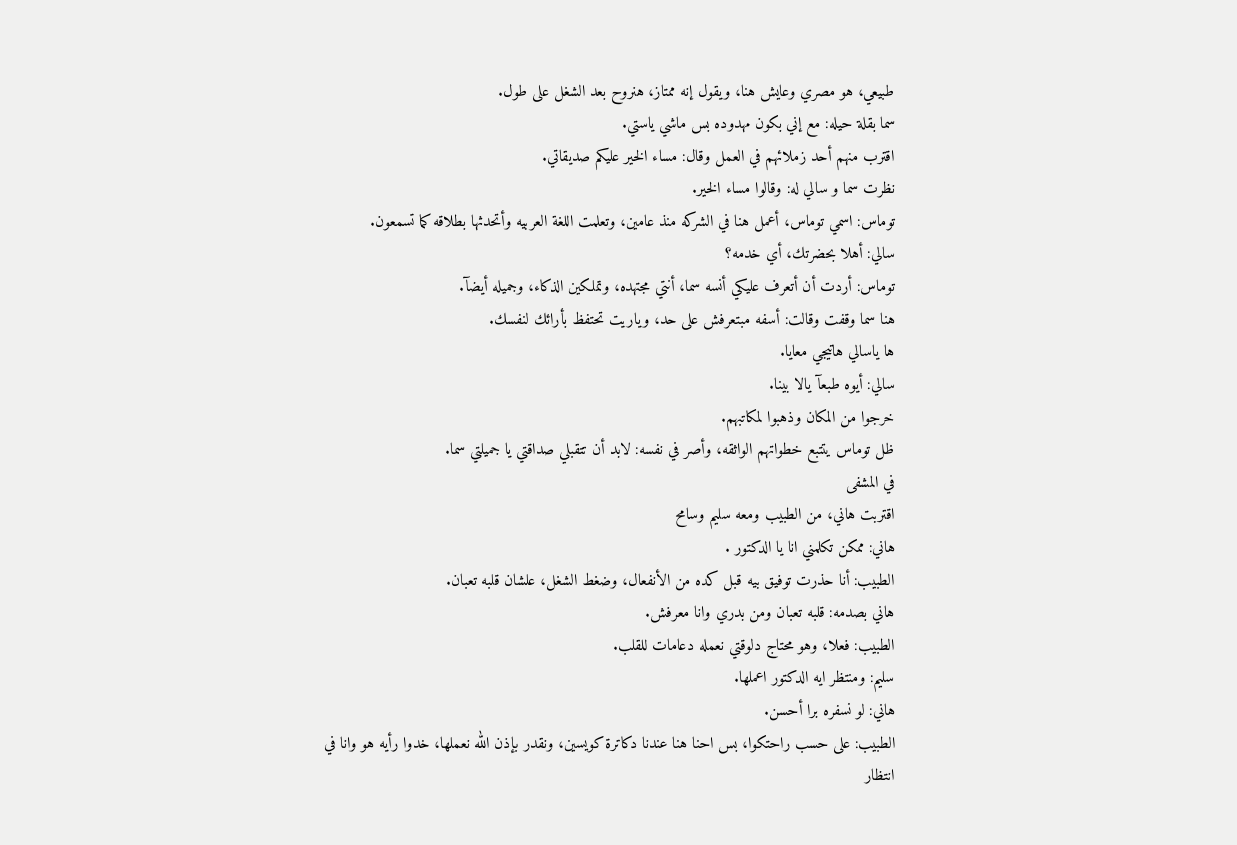طبيعي، هو مصري وعايش هنا، ويقول إنه ممتاز، هنروح بعد الشغل على طول.
سما بقلة حيله: مع إني بكون مهدوده بس ماشي ياستي.
اقترب منهم أحد زملائهم في العمل وقال: مساء الخير عليكم صديقاتي.
نظرت سما و سالي له: وقالوا مساء الخير.
توماس: اسمي توماس، أعمل هنا في الشركه منذ عامين، وتعلمت اللغة العربيه وأتحدثها بطلاقه كما تسمعون.
سالي: أهلا بحضرتك، أي خدمه؟
توماس: أردت أن أتعرف عليكي أنسه سما، أنتي مجتهده، وتملكين الذكاء، وجميله أيضآ.
هنا سما وقفت وقالت: أسفه مبتعرفش على حد، وياريت تحتفظ بأرائك لنفسك.
ها ياسالي هاتيجي معايا.
سالي: أيوه طبعآ يالا بينا.
خرجوا من المكان وذهبوا لمكاتبهم.
ظل توماس يتتبع خطواتهم الواثقه، وأصر في نفسه: لابد أن تتقبلي صداقتي يا جميلتي سما.
في المشفى
اقتربت هاني، من الطبيب ومعه سليم وسامح
هاني: ممكن تكلمني انا يا الدكتور .
الطبيب: أنا حذرت توفيق بيه قبل كده من الأنفعال، وضغط الشغل، علشان قلبه تعبان.
هاني بصدمه: قلبه تعبان ومن بدري وانا معرفش.
الطبيب: فعلا، وهو محتاج دلوقتي نعمله دعامات للقلب.
سليم: ومنتظر ايه الدكتور اعملها.
هاني: لو نسفره برا أحسن.
الطبيب: على حسب راحتكوا، بس احنا هنا عندنا دكاترة كويسين، ونقدر بإذن الله نعملها، خدوا رأيه هو وانا في انتظار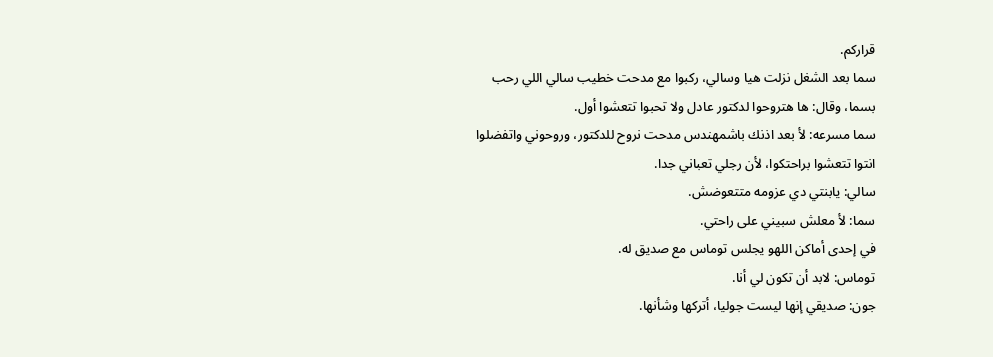قراركم.
سما بعد الشغل نزلت هيا وسالي، ركبوا مع مدحت خطيب سالي اللي رحب بسما، وقال: ها هتروحوا لدكتور عادل ولا تحبوا تتعشوا أول.
سما مسرعه: لأ بعد اذنك باشمهندس مدحت نروح للدكتور، وروحوني واتفضلوا انتوا تتعشوا براحتكوا، لأن رجلي تعباني جدا.
سالي: يابنتي دي عزومه متتعوضش.
سما: لأ معلش سبيني على راحتي.
في إحدى أماكن اللهو يجلس توماس مع صديق له.
توماس: لابد أن تكون لي أنا.
جون: صديقي إنها ليست جوليا، أتركها وشأنها.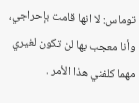توماس: لا انها قامت بإحراجي، وأنا معجب بها لن تكون لغيري مهما كلفني هذا الأمر .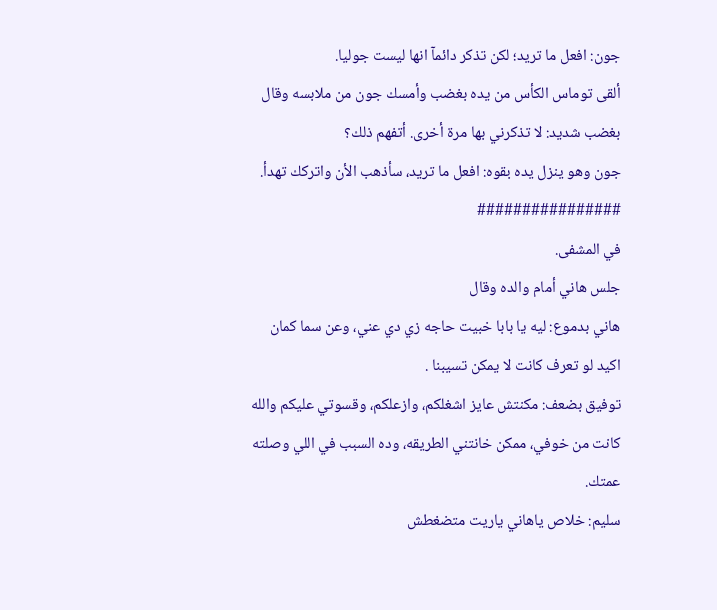جون: افعل ما تريد؛ لكن تذكر دائمآ انها ليست جوليا.
ألقى توماس الكأس من يده بغضب وأمسك جون من ملابسه وقال بغضب شديد: لا تذكرني بها مرة أخرى. أتفهم ذلك؟
جون وهو ينزل يده بقوه: افعل ما تريد، سأذهب الأن واتركك تهدأ.
################
في المشفى.
جلس هاني أمام والده وقال
هاني بدموع: ليه يا بابا خبيت حاجه زي دي عني، وعن سما كمان اكيد لو تعرف كانت لا يمكن تسيبنا .
توفيق بضعف: مكنتش عايز اشغلكم، وازعلكم، وقسوتي عليكم والله كانت من خوفي، ممكن خانتني الطريقه، وده السبب في اللي وصلته عمتك.
سليم: خلاص ياهاني ياريت متضغطش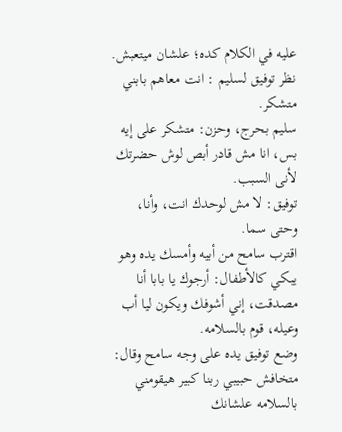عليه في الكلام كده؛ علشان ميتعبش.
نظر توفيق لسليم : انت معاهم بابني متشكر.
سليم بحرج، وحزن: متشكر على إيه بس، انا مش قادر أبص لوش حضرتك لأنى السبب.
توفيق: لا مش لوحدك انت، وأنا، وحتى سما.
اقترب سامح من أبيه وأمسك يده وهو يبكي كالأطفال: أرجوك يا بابا أنا مصدقت، إني أشوفك ويكون ليا أب وعيله، قوم بالسلامه.
وضع توفيق يده على وجه سامح وقال: متخافش حبيبي ربنا كبير هيقومني بالسلامه علشانك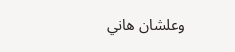وعلشان هاني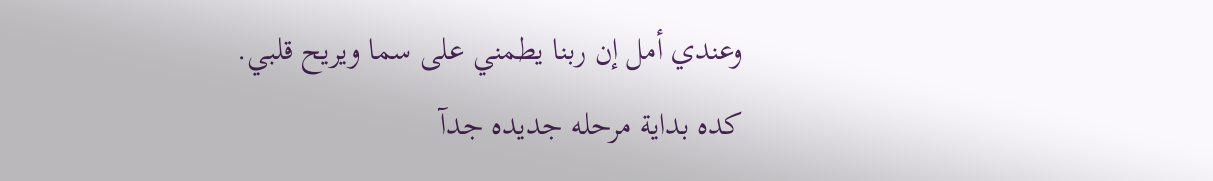وعندي أمل إن ربنا يطمني على سما ويريح قلبي.
كده بداية مرحله جديده جدآ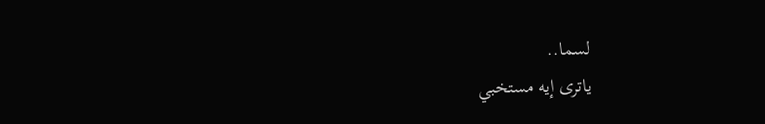لسما..
ياترى إيه مستخبي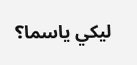ليكي ياسما؟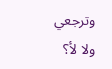وترجعي ولا لأ؟